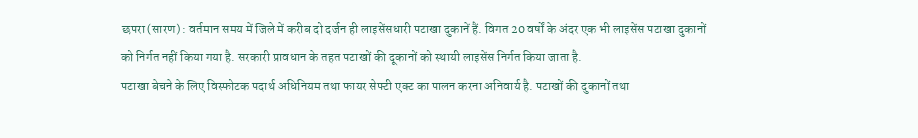छपरा(सारण) : वर्तमान समय में जिले में करीब दो दर्जन ही लाइसेंसधारी पटाखा दुकानें हैं. विगत 20 वर्षों के अंदर एक भी लाइसेंस पटाखा दुकानों को निर्गत नहीं किया गया है. सरकारी प्रावधान के तहत पटाखों की दूकानों को स्थायी लाइसेंस निर्गत किया जाता है.
पटाखा बेचने के लिए विस्फोटक पदार्थ अधिनियम तथा फायर सेफ्टी एक्ट का पालन करना अनिवार्य है. पटाखों की दुकानों तथा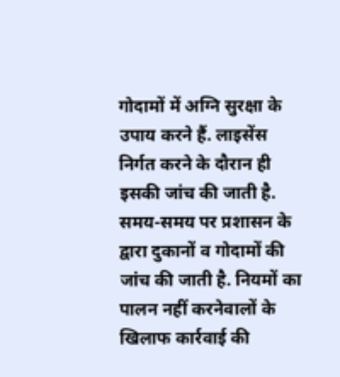गोदामों में अग्नि सुरक्षा के उपाय करने हैं. लाइसेंस निर्गत करने के दौरान ही इसकी जांच की जाती है. समय-समय पर प्रशासन के द्वारा दुकानों व गोदामों की जांच की जाती है. नियमों का पालन नहीं करनेवालों के खिलाफ कार्रवाई की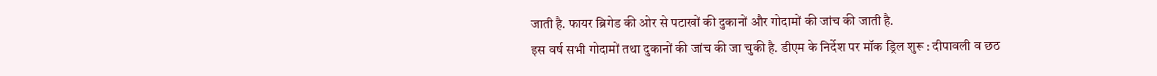जाती है. फायर ब्रिगेड की ओर से पटाखों की दुकानों और गोदामों की जांच की जाती है.
इस वर्ष सभी गोदामों तथा दुकानों की जांच की जा चुकी है. डीएम के निर्देश पर मॉक ड्रिल शुरू : दीपावली व छठ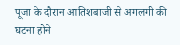पूजा के दौरान आतिशबाजी से अगलगी की घटना होने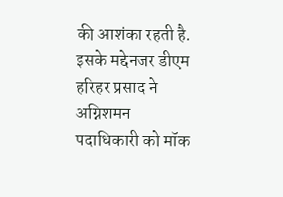की आशंका रहती है. इसके मद्देनजर डीएम हरिहर प्रसाद ने अग्निशमन पदाधिकारी को मॉक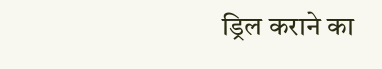ड्रिल कराने का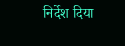निर्देश दिया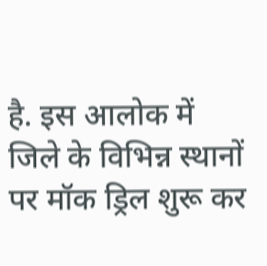है. इस आलोक में जिले के विभिन्न स्थानों पर मॉक ड्रिल शुरू कर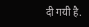दी गयी है.